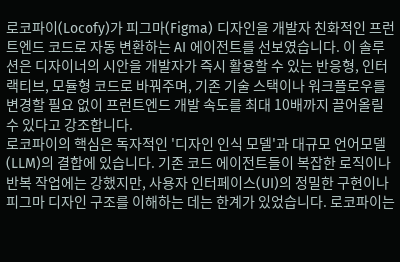로코파이(Locofy)가 피그마(Figma) 디자인을 개발자 친화적인 프런트엔드 코드로 자동 변환하는 AI 에이전트를 선보였습니다. 이 솔루션은 디자이너의 시안을 개발자가 즉시 활용할 수 있는 반응형, 인터랙티브, 모듈형 코드로 바꿔주며, 기존 기술 스택이나 워크플로우를 변경할 필요 없이 프런트엔드 개발 속도를 최대 10배까지 끌어올릴 수 있다고 강조합니다.
로코파이의 핵심은 독자적인 '디자인 인식 모델'과 대규모 언어모델(LLM)의 결합에 있습니다. 기존 코드 에이전트들이 복잡한 로직이나 반복 작업에는 강했지만, 사용자 인터페이스(UI)의 정밀한 구현이나 피그마 디자인 구조를 이해하는 데는 한계가 있었습니다. 로코파이는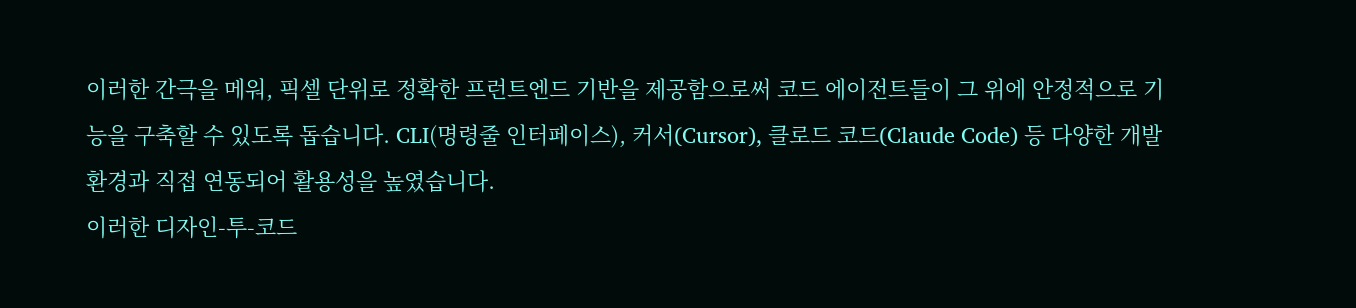이러한 간극을 메워, 픽셀 단위로 정확한 프런트엔드 기반을 제공함으로써 코드 에이전트들이 그 위에 안정적으로 기능을 구축할 수 있도록 돕습니다. CLI(명령줄 인터페이스), 커서(Cursor), 클로드 코드(Claude Code) 등 다양한 개발 환경과 직접 연동되어 활용성을 높였습니다.
이러한 디자인-투-코드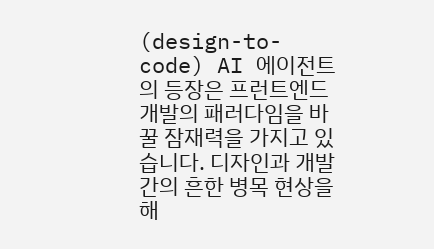(design-to-code) AI 에이전트의 등장은 프런트엔드 개발의 패러다임을 바꿀 잠재력을 가지고 있습니다. 디자인과 개발 간의 흔한 병목 현상을 해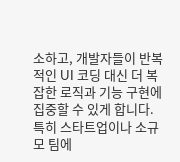소하고, 개발자들이 반복적인 UI 코딩 대신 더 복잡한 로직과 기능 구현에 집중할 수 있게 합니다. 특히 스타트업이나 소규모 팀에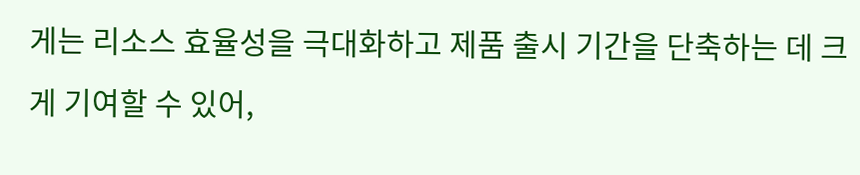게는 리소스 효율성을 극대화하고 제품 출시 기간을 단축하는 데 크게 기여할 수 있어,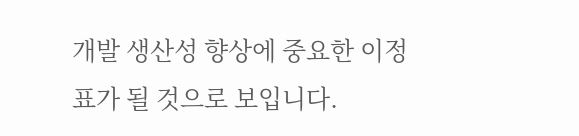개발 생산성 향상에 중요한 이정표가 될 것으로 보입니다.